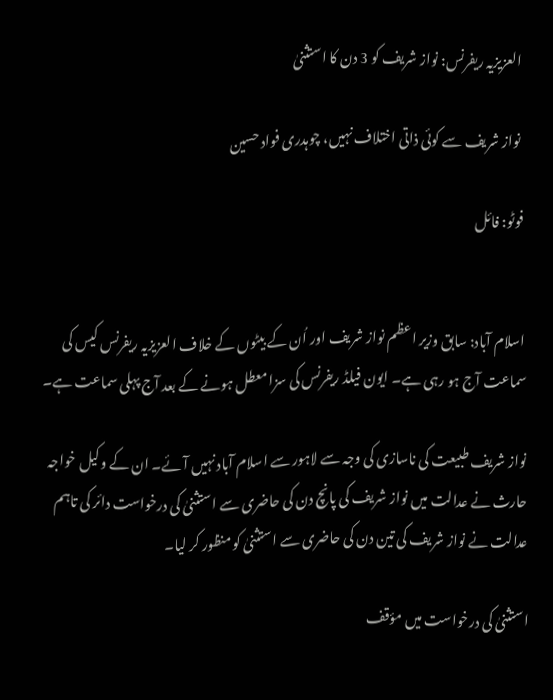العزیزیہ ریفرنس: نواز شریف کو 3 دن کا استثنیٰ

 نواز شریف سے کوئی ذاتی اختلاف نہیں، چوہدری فواد حسین

فوٹو: فائل


اسلام آباد: سابق وزیر اعظم نواز شریف اور اُن کے بیٹوں کے خلاف العزیزیہ ریفرنس کیس کی سماعت آج ہو رہی ہے۔ ایون فیلڈ ریفرنس کی سزا معطل ہونے کے بعد آج پہلی سماعت ہے۔

نواز شریف طبیعت کی ناسازی کی وجہ سے لاہور سے اسلام آباد نہیں آئے۔ ان کے وکیل خواجہ حارث نے عدالت میں نواز شریف کی پانچ دن کی حاضری سے استثنیٰ کی درخواست دائر کی تاہم عدالت نے نواز شریف کی تین دن کی حاضری سے استثنیٰ کو منظور کر لیا۔

استثنیٰ کی درخواست میں مؤقف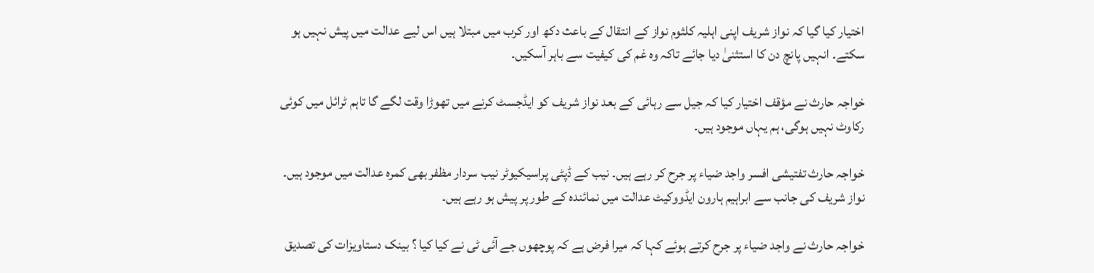اختیار کیا گیا کہ نواز شریف اپنی اہلیہ کلثوم نواز کے انتقال کے باعث دکھ اور کرب میں مبتلا ہیں اس لیے عدالت میں پیش نہیں ہو سکتے۔ انہیں پانچ دن کا استثنیٰ دیا جائے تاکہ وہ غم کی کیفیت سے باہر آسکیں۔

خواجہ حارث نے مؤقف اختیار کیا کہ جیل سے رہائی کے بعد نواز شریف کو ایڈجسٹ کرنے میں تھوڑا وقت لگے گا تاہم ٹرائل میں کوئی رکاوٹ نہیں ہوگی، ہم یہاں موجود ہیں۔

خواجہ حارث تفتیشی افسر واجد ضیاء پر جرح کر رہے ہیں۔ نیب کے ڈپٹی پراسیکیوٹر نیب سردار مظفر بھی کمرہ عدالت میں موجود ہیں۔ نواز شریف کی جانب سے ابراہیم ہارون ایڈووکیٹ عدالت میں نمائندہ کے طور پر پیش ہو رہے ہیں۔

خواجہ حارث نے واجد ضیاء پر جرح کرتے ہوئے کہا کہ میرا فرض ہے کہ پوچھوں جے آئی ٹی نے کیا کیا ؟ بینک دستاویزات کی تصدیق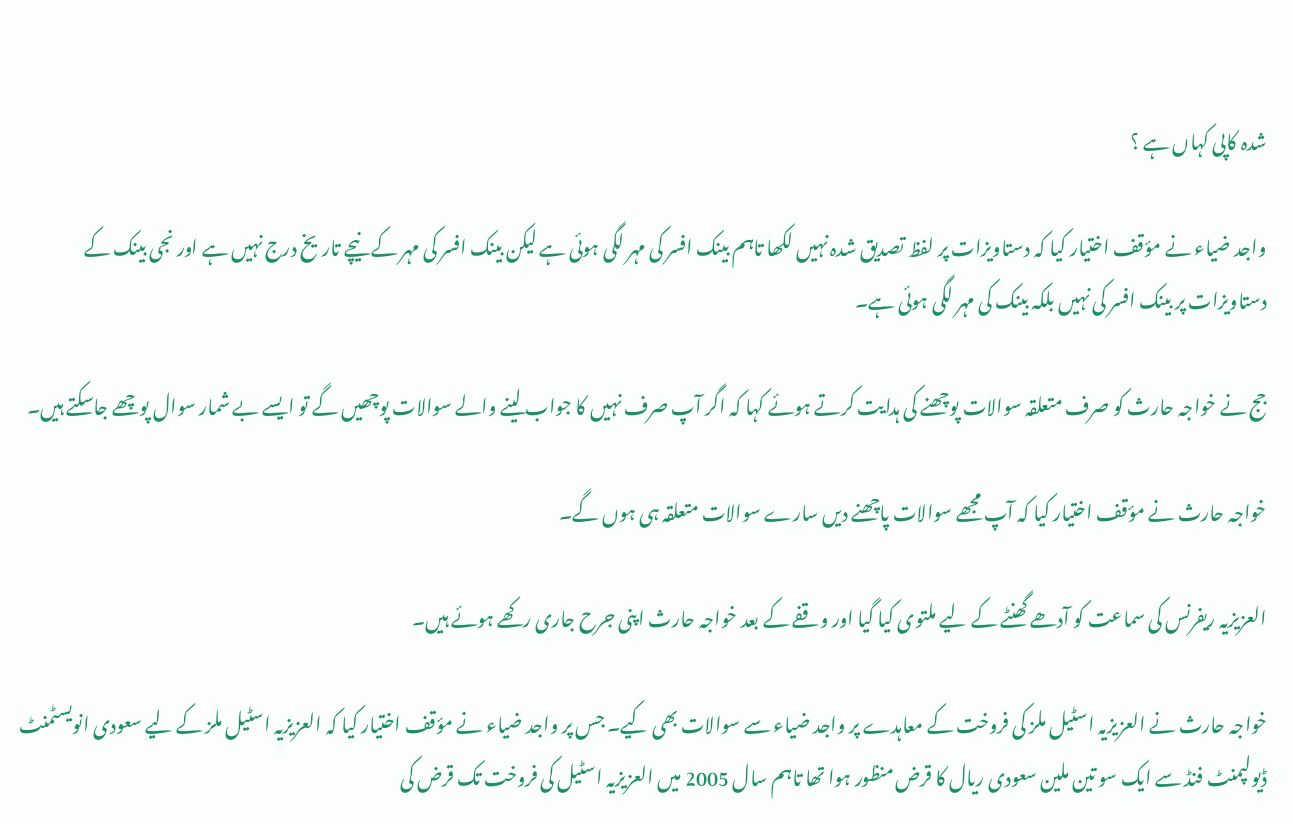شدہ کاپی کہاں ہے ؟

واجد ضیاء نے مؤقف اختیار کیا کہ دستاویزات پر لفظ تصدیق شدہ نہیں لکھا تاہم بینک افسر کی مہر لگی ہوئی ہے لیکن بینک افسر کی مہر کے نیچے تاریخ درج نہیں ہے اور نجی بینک کے دستاویزات پر بینک افسر کی نہیں بلکہ بینک کی مہر لگی ہوئی ہے۔

جج نے خواجہ حارث کو صرف متعلقہ سوالات پوچھنے کی ہدایت کرتے ہوئے کہا کہ اگر آپ صرف نہیں کا جواب لینے والے سوالات پوچھیں گے تو ایسے بے شمار سوال پوچھے جاسکتے ہیں۔

خواجہ حارث نے مؤقف اختیار کیا کہ آپ مجھے سوالات پاچھنے دیں سارے سوالات متعلقہ ہی ہوں گے۔

العزیزیہ ریفرنس کی سماعت کو آدھے گھنٹے کے لیے ملتوی کیا گیا اور وقفے کے بعد خواجہ حارث اپنی جرح جاری رکھے ہوئے ہیں۔

خواجہ حارث نے العزیزیہ اسٹیل ملز کی فروخت کے معاہدے پر واجد ضیاء سے سوالات بھی کیے۔ جس پر واجد ضیاء نے مؤقف اختیار کیا کہ العزیزیہ اسٹیل ملز کے لیے سعودی انویسٹمنٹ ڈیولپمنٹ فنڈ سے ایک سو تین ملین سعودی ریال کا قرض منظور ہوا تھا تاہم سال 2005 میں العزیزیہ اسٹیل کی فروخت تک قرض کی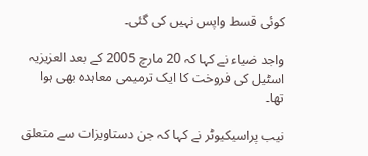کوئی قسط واپس نہیں کی گئی۔

واجد ضیاء نے کہا کہ 20 مارچ 2005 کے بعد العزیزیہ اسٹیل کی فروخت کا ایک ترمیمی معاہدہ بھی ہوا تھا۔

نیب پراسیکیوٹر نے کہا کہ جن دستاویزات سے متعلق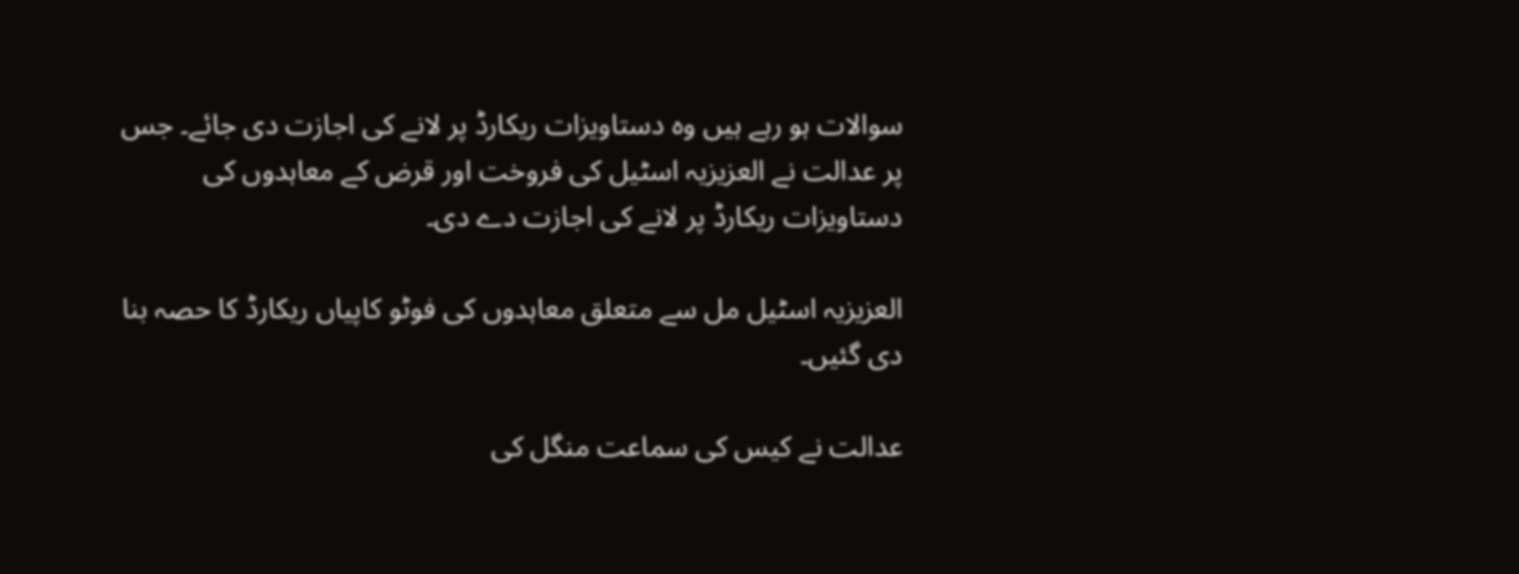سوالات ہو رہے ہیں وہ دستاویزات ریکارڈ پر لانے کی اجازت دی جائے۔ جس پر عدالت نے العزیزیہ اسٹیل کی فروخت اور قرض کے معاہدوں کی دستاویزات ریکارڈ پر لانے کی اجازت دے دی۔

العزیزیہ اسٹیل مل سے متعلق معاہدوں کی فوٹو کاپیاں ریکارڈ کا حصہ بنا دی گئیں۔

عدالت نے کیس کی سماعت منگل کی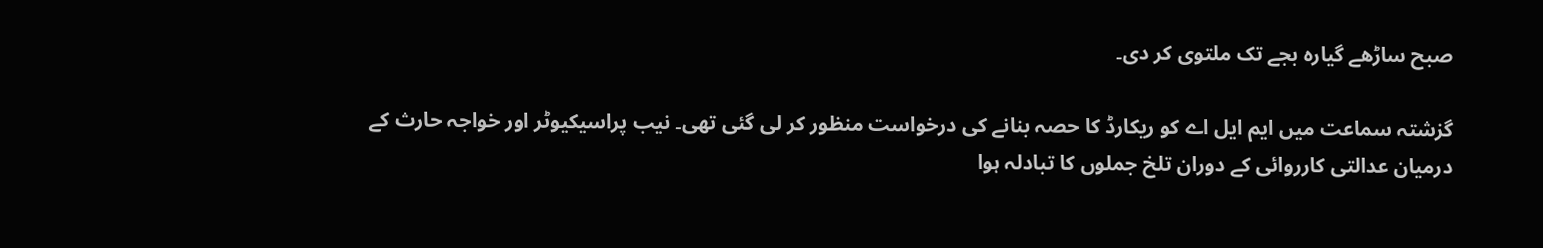صبح ساڑھے گیارہ بجے تک ملتوی کر دی۔

گزشتہ سماعت میں ایم ایل اے کو ریکارڈ کا حصہ بنانے کی درخواست منظور کر لی گئی تھی۔ نیب پراسیکیوٹر اور خواجہ حارث کے درمیان عدالتی کارروائی کے دوران تلخ جملوں کا تبادلہ ہوا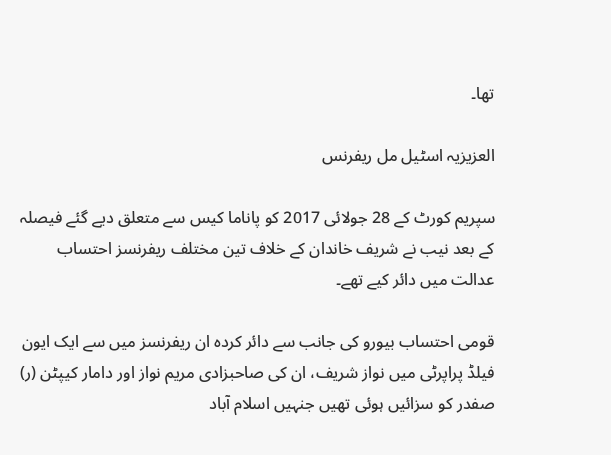تھا۔

العزیزیہ اسٹیل مل ریفرنس

سپریم کورٹ کے 28 جولائی 2017 کو پاناما کیس سے متعلق دیے گئے فیصلہ کے بعد نیب نے شریف خاندان کے خلاف تین مختلف ریفرنسز احتساب عدالت میں دائر کیے تھے۔

قومی احتساب بیورو کی جانب سے دائر کردہ ان ریفرنسز میں سے ایک ایون فیلڈ پراپرٹی میں نواز شریف، ان کی صاحبزادی مریم نواز اور دامار کیپٹن (ر) صفدر کو سزائیں ہوئی تھیں جنہیں اسلام آباد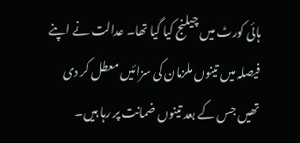ہائی کورٹ میں چیلنج کیا گیا تھا۔ عدالت نے اپنے فیصلہ میں تینوں ملزمان کی سزائیں معطل کر دی تھیں جس کے بعد تینوں ضمانت پر رہا ہیں۔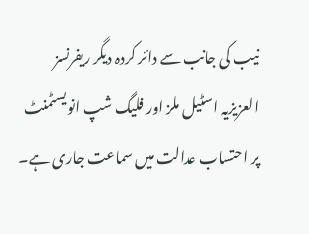نیب کی جانب سے دائر کردہ دیگر ریفرنسز العزیزیہ اسٹیل ملز اور فلیگ شپ انویسٹمنٹ پر احتساب عدالت میں سماعت جاری ہے۔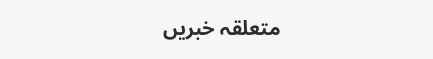متعلقہ خبریں